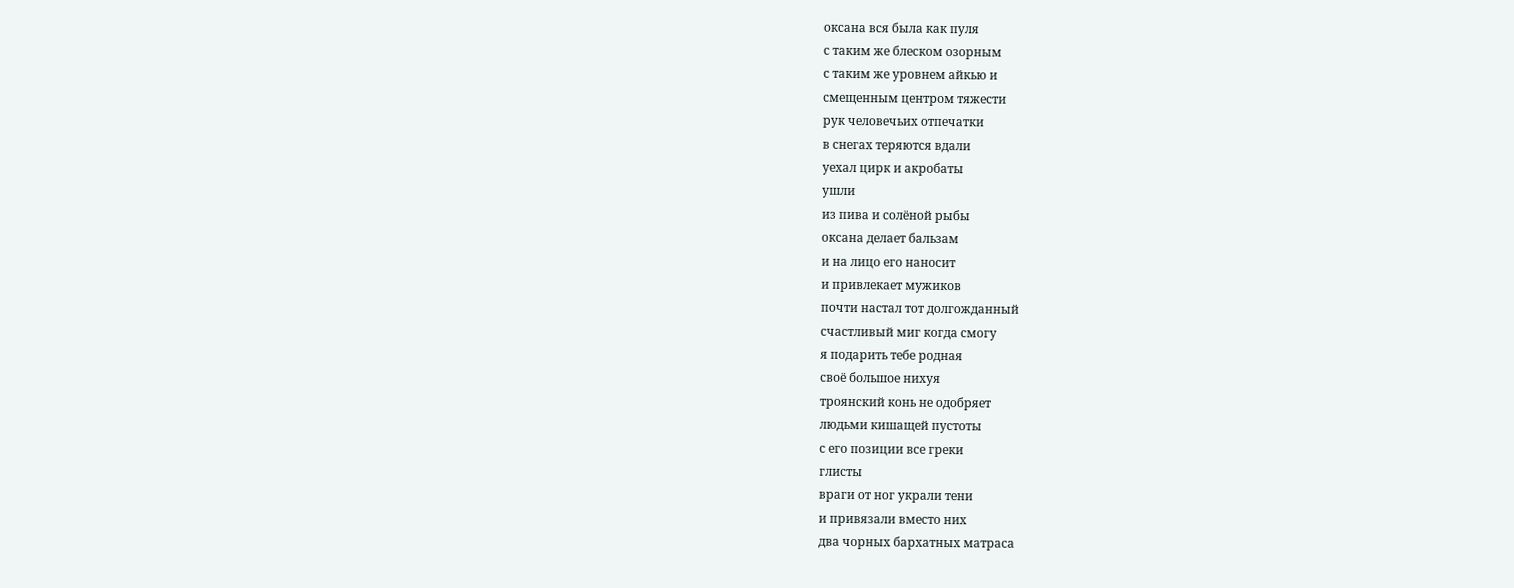оксана вся была как пуля
с таким же блеском озорным
с таким же уровнем айкью и
смещенным центром тяжести
рук человечьих отпечатки
в снегах теряются вдали
уехал цирк и акробаты
ушли
из пива и солёной рыбы
оксана делает бальзам
и на лицо его наносит
и привлекает мужиков
почти настал тот долгожданный
счастливый миг когда смогу
я подарить тебе родная
своё большое нихуя
троянский конь не одобряет
людьми кишащей пустоты
с его позиции все греки
глисты
враги от ног украли тени
и привязали вместо них
два чорных бархатных матраса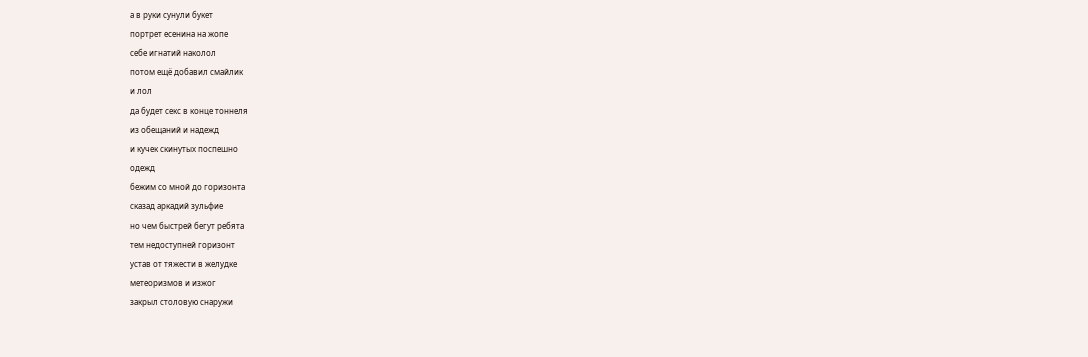а в руки сунули букет
портрет есенина на жопе
себе игнатий наколол
потом ещё добавил смайлик
и лол
да будет секс в конце тоннеля
из обещаний и надежд
и кучек скинутых поспешно
одежд
бежим со мной до горизонта
сказад аркадий зульфие
но чем быстрей бегут ребята
тем недоступней горизонт
устав от тяжести в желудке
метеоризмов и изжог
закрыл столовую снаружи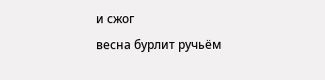и сжог
весна бурлит ручьём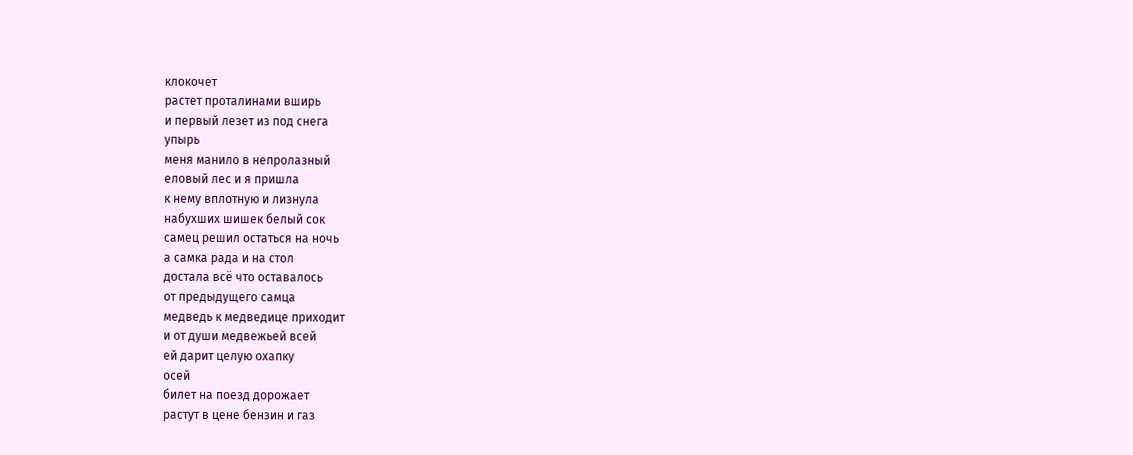клокочет
растет проталинами вширь
и первый лезет из под снега
упырь
меня манило в непролазный
еловый лес и я пришла
к нему вплотную и лизнула
набухших шишек белый сок
самец решил остаться на ночь
а самка рада и на стол
достала всё что оставалось
от предыдущего самца
медведь к медведице приходит
и от души медвежьей всей
ей дарит целую охапку
осей
билет на поезд дорожает
растут в цене бензин и газ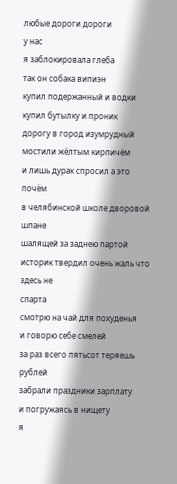любые дороги дороги
у нас
я заблокировала глеба
так он собака випиэн
купил подержанный и водки
купил бутылку и проник
дорогу в город изумрудный
мостили жёлтым кирпичём
и лишь дурак спросил а это
почём
в челябинской школе дворовой шпане
шалящей за заднею партой
историк твердил очень жаль что здесь не
спарта
смотрю на чай для похуденья
и говорю себе смелей
за раз всего пятьсот теряешь
рублей
забрали праздники зарплату
и погружаясь в нищету
я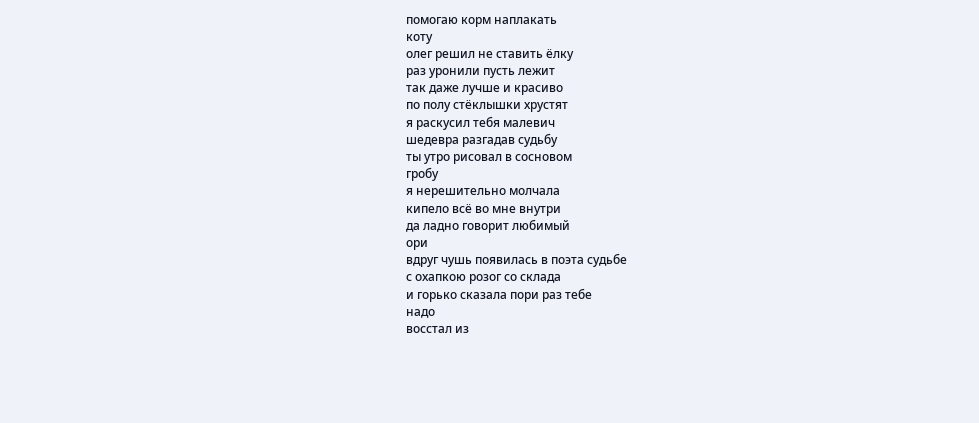помогаю корм наплакать
коту
олег решил не ставить ёлку
раз уронили пусть лежит
так даже лучше и красиво
по полу стёклышки хрустят
я раскусил тебя малевич
шедевра разгадав судьбу
ты утро рисовал в сосновом
гробу
я нерешительно молчала
кипело всё во мне внутри
да ладно говорит любимый
ори
вдруг чушь появилась в поэта судьбе
с охапкою розог со склада
и горько сказала пори раз тебе
надо
восстал из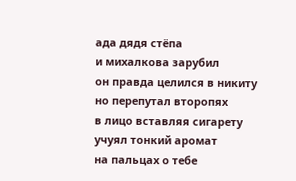ада дядя стёпа
и михалкова зарубил
он правда целился в никиту
но перепутал второпях
в лицо вставляя сигарету
учуял тонкий аромат
на пальцах о тебе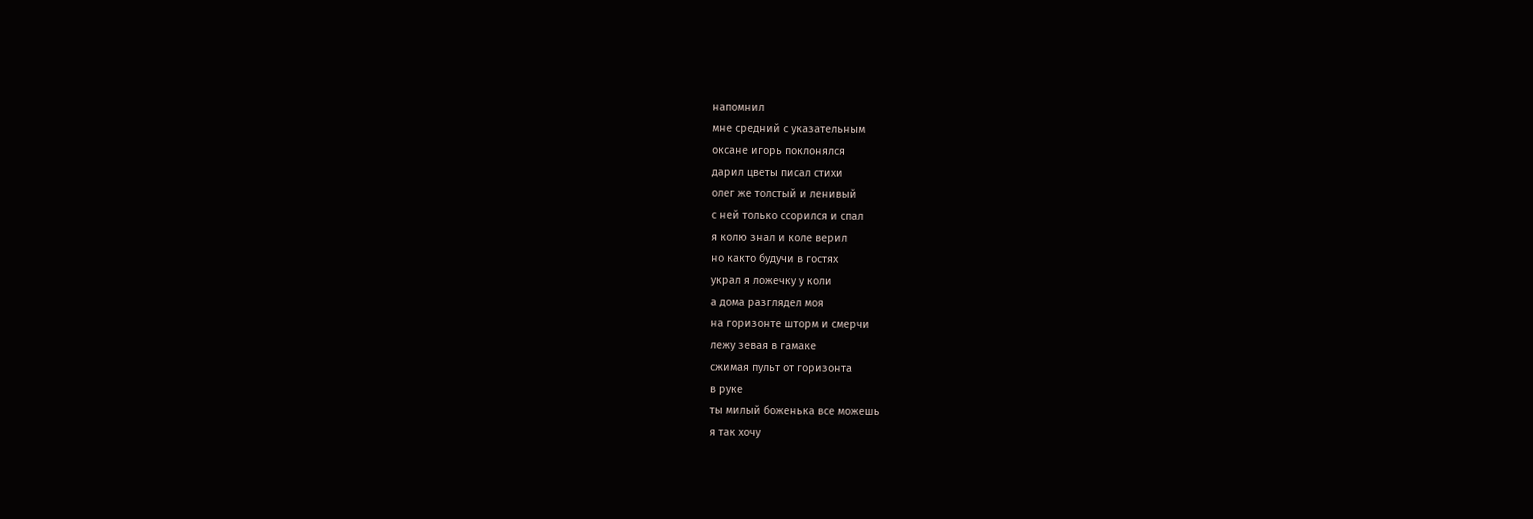напомнил
мне средний с указательным
оксане игорь поклонялся
дарил цветы писал стихи
олег же толстый и ленивый
с ней только ссорился и спал
я колю знал и коле верил
но както будучи в гостях
украл я ложечку у коли
а дома разглядел моя
на горизонте шторм и смерчи
лежу зевая в гамаке
сжимая пульт от горизонта
в руке
ты милый боженька все можешь
я так хочу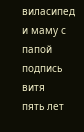виласипед
и маму с папой подпись витя
пять лет